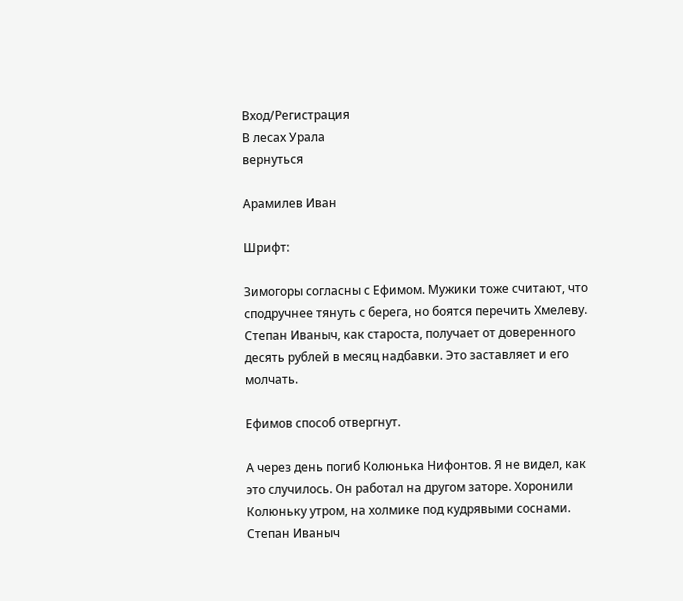Вход/Регистрация
В лесах Урала
вернуться

Арамилев Иван

Шрифт:

Зимогоры согласны с Ефимом. Мужики тоже считают, что сподручнее тянуть с берега, но боятся перечить Хмелеву. Степан Иваныч, как староста, получает от доверенного десять рублей в месяц надбавки. Это заставляет и его молчать.

Ефимов способ отвергнут.

А через день погиб Колюнька Нифонтов. Я не видел, как это случилось. Он работал на другом заторе. Хоронили Колюньку утром, на холмике под кудрявыми соснами. Степан Иваныч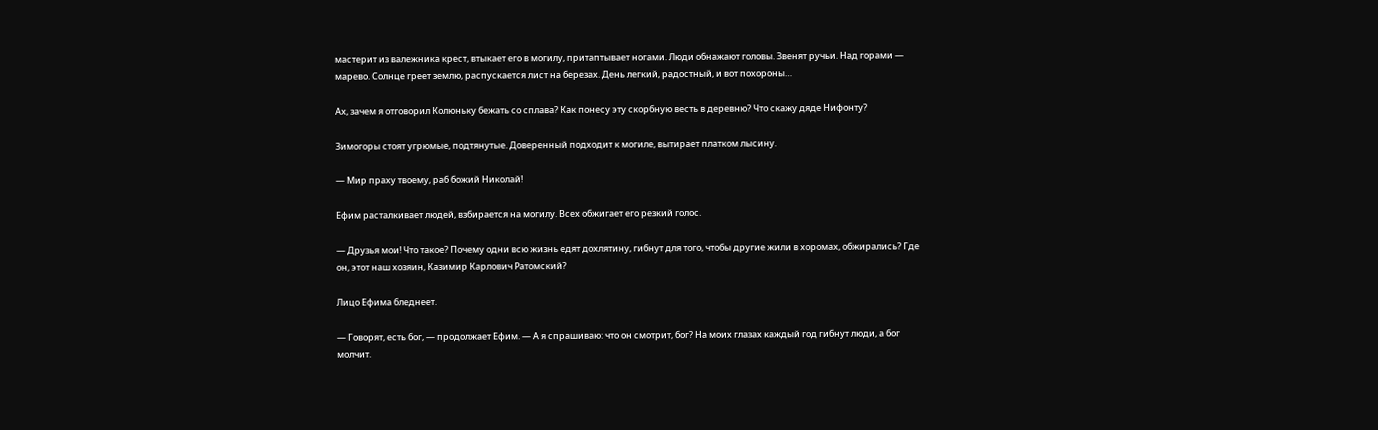мастерит из валежника крест, втыкает его в могилу, притаптывает ногами. Люди обнажают головы. Звенят ручьи. Над горами — марево. Солнце греет землю, распускается лист на березах. День легкий, радостный, и вот похороны…

Ах, зачем я отговорил Колюньку бежать со сплава? Как понесу эту скорбную весть в деревню? Что скажу дяде Нифонту?

Зимогоры стоят угрюмые, подтянутые. Доверенный подходит к могиле, вытирает платком лысину.

— Мир праху твоему, раб божий Николай!

Ефим расталкивает людей, взбирается на могилу. Всех обжигает его резкий голос.

— Друзья мои! Что такое? Почему одни всю жизнь едят дохлятину, гибнут для того, чтобы другие жили в хоромах, обжирались? Где он, этот наш хозяин, Казимир Карлович Ратомский?

Лицо Ефима бледнеет.

— Говорят, есть бог, — продолжает Ефим. — А я спрашиваю: что он смотрит, бог? На моих глазах каждый год гибнут люди, а бог молчит.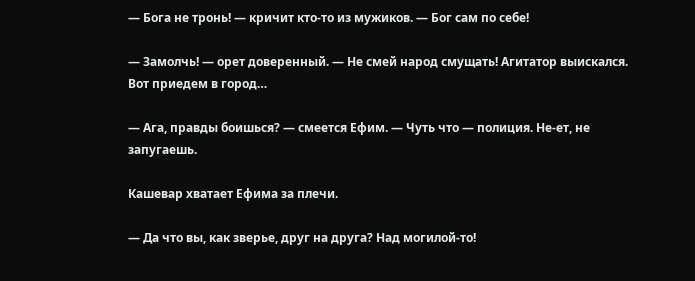— Бога не тронь! — кричит кто-то из мужиков. — Бог сам по себе!

— Замолчь! — орет доверенный. — Не смей народ смущать! Агитатор выискался. Вот приедем в город…

— Ага, правды боишься? — смеется Ефим. — Чуть что — полиция. Не-ет, не запугаешь.

Кашевар хватает Ефима за плечи.

— Да что вы, как зверье, друг на друга? Над могилой-то!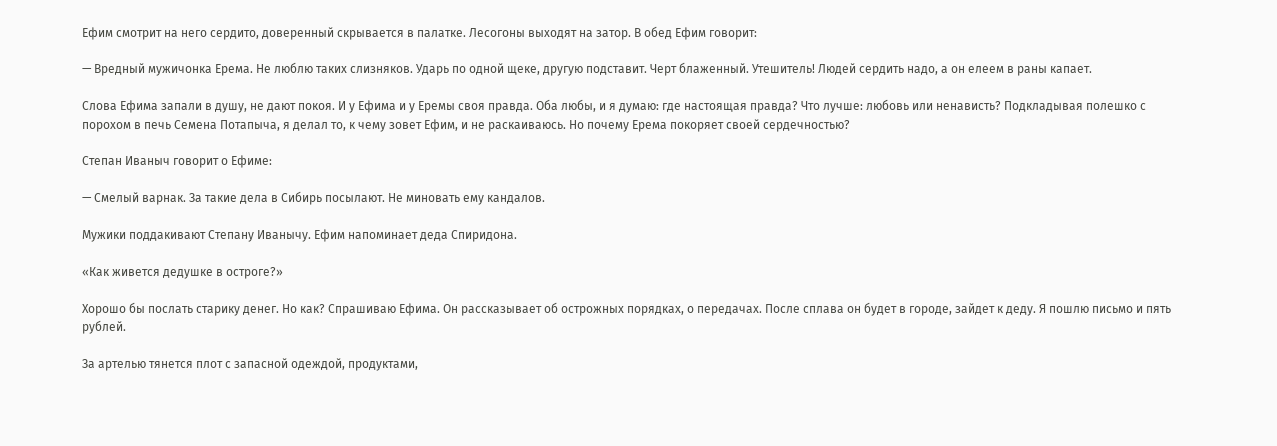Ефим смотрит на него сердито, доверенный скрывается в палатке. Лесогоны выходят на затор. В обед Ефим говорит:

— Вредный мужичонка Ерема. Не люблю таких слизняков. Ударь по одной щеке, другую подставит. Черт блаженный. Утешитель! Людей сердить надо, а он елеем в раны капает.

Слова Ефима запали в душу, не дают покоя. И у Ефима и у Еремы своя правда. Оба любы, и я думаю: где настоящая правда? Что лучше: любовь или ненависть? Подкладывая полешко с порохом в печь Семена Потапыча, я делал то, к чему зовет Ефим, и не раскаиваюсь. Но почему Ерема покоряет своей сердечностью?

Степан Иваныч говорит о Ефиме:

— Смелый варнак. За такие дела в Сибирь посылают. Не миновать ему кандалов.

Мужики поддакивают Степану Иванычу. Ефим напоминает деда Спиридона.

«Как живется дедушке в остроге?»

Хорошо бы послать старику денег. Но как? Спрашиваю Ефима. Он рассказывает об острожных порядках, о передачах. После сплава он будет в городе, зайдет к деду. Я пошлю письмо и пять рублей.

За артелью тянется плот с запасной одеждой, продуктами,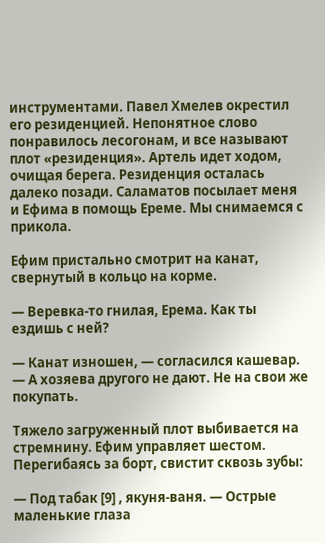инструментами. Павел Хмелев окрестил его резиденцией. Непонятное слово понравилось лесогонам, и все называют плот «резиденция». Артель идет ходом, очищая берега. Резиденция осталась далеко позади. Саламатов посылает меня и Ефима в помощь Ереме. Мы снимаемся с прикола.

Ефим пристально смотрит на канат, свернутый в кольцо на корме.

— Веревка-то гнилая, Ерема. Как ты ездишь с ней?

— Канат изношен, — согласился кашевар. — А хозяева другого не дают. Не на свои же покупать.

Тяжело загруженный плот выбивается на стремнину. Ефим управляет шестом. Перегибаясь за борт, свистит сквозь зубы:

— Под табак [9] , якуня-ваня. — Острые маленькие глаза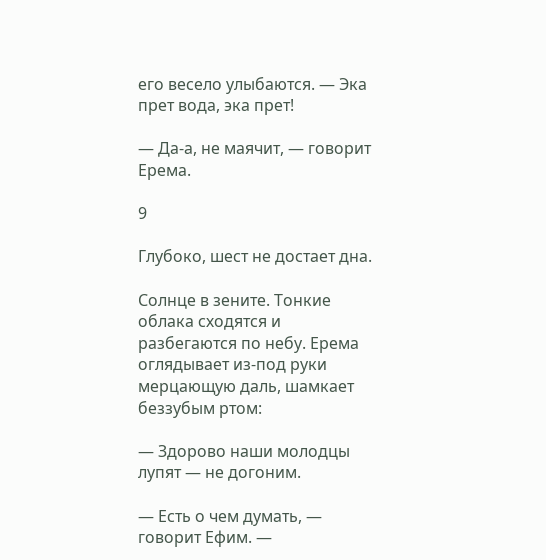его весело улыбаются. — Эка прет вода, эка прет!

— Да-а, не маячит, — говорит Ерема.

9

Глубоко, шест не достает дна.

Солнце в зените. Тонкие облака сходятся и разбегаются по небу. Ерема оглядывает из-под руки мерцающую даль, шамкает беззубым ртом:

— Здорово наши молодцы лупят — не догоним.

— Есть о чем думать, — говорит Ефим. —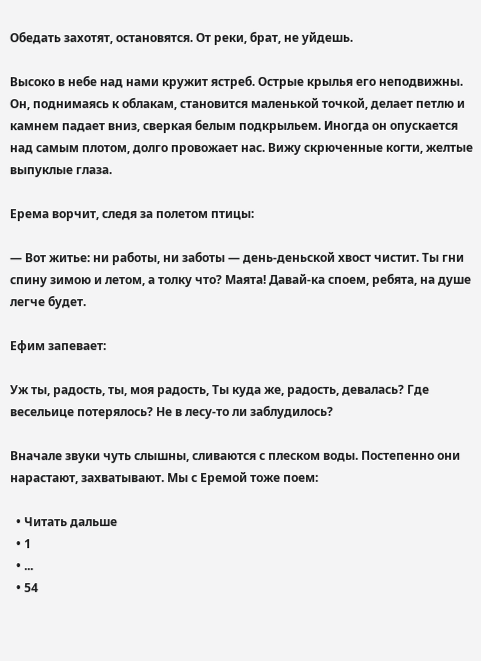Обедать захотят, остановятся. От реки, брат, не уйдешь.

Высоко в небе над нами кружит ястреб. Острые крылья его неподвижны. Он, поднимаясь к облакам, становится маленькой точкой, делает петлю и камнем падает вниз, сверкая белым подкрыльем. Иногда он опускается над самым плотом, долго провожает нас. Вижу скрюченные когти, желтые выпуклые глаза.

Ерема ворчит, следя за полетом птицы:

— Вот житье: ни работы, ни заботы — день-деньской хвост чистит. Ты гни спину зимою и летом, а толку что? Маята! Давай-ка споем, ребята, на душе легче будет.

Ефим запевает:

Уж ты, радость, ты, моя радость, Ты куда же, радость, девалась? Где весельице потерялось? Не в лесу-то ли заблудилось?

Вначале звуки чуть слышны, сливаются с плеском воды. Постепенно они нарастают, захватывают. Мы с Еремой тоже поем:

  • Читать дальше
  • 1
  • ...
  • 54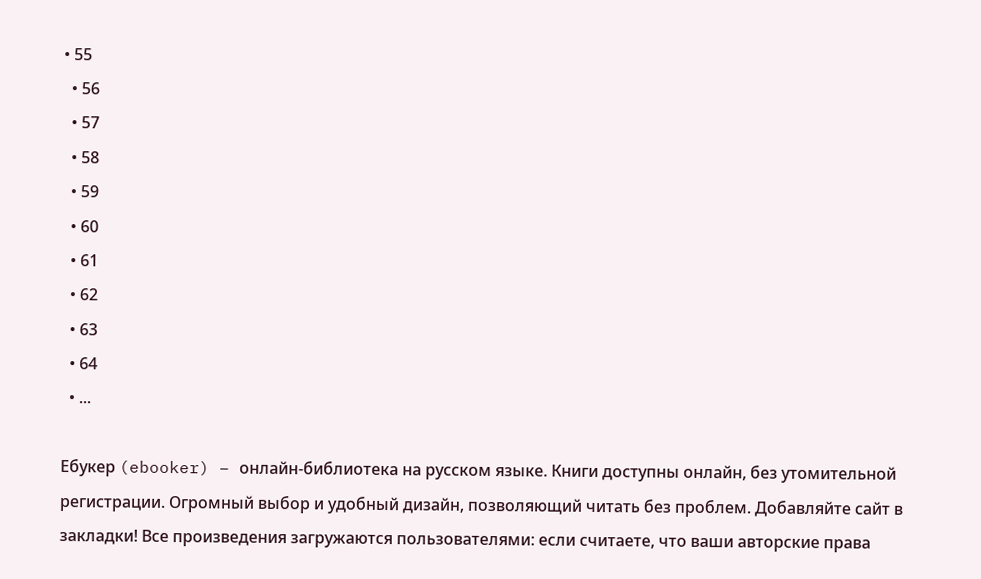• 55
  • 56
  • 57
  • 58
  • 59
  • 60
  • 61
  • 62
  • 63
  • 64
  • ...

Ебукер (ebooker) – онлайн-библиотека на русском языке. Книги доступны онлайн, без утомительной регистрации. Огромный выбор и удобный дизайн, позволяющий читать без проблем. Добавляйте сайт в закладки! Все произведения загружаются пользователями: если считаете, что ваши авторские права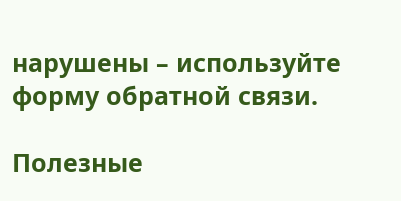нарушены – используйте форму обратной связи.

Полезные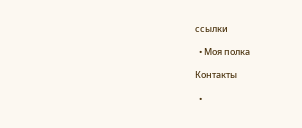ссылки

  • Моя полка

Контакты

  •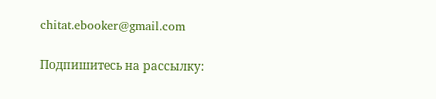chitat.ebooker@gmail.com

Подпишитесь на рассылку: